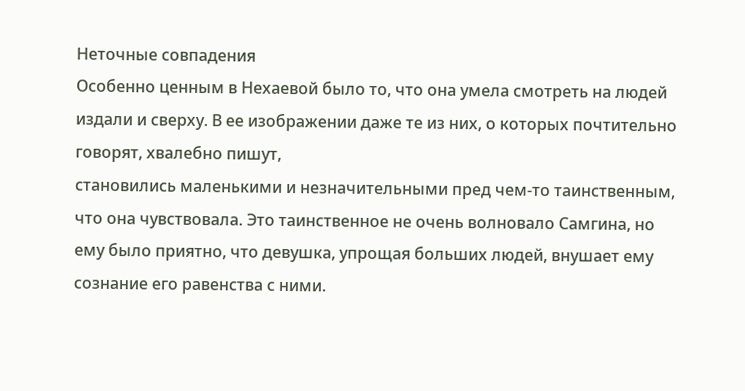Неточные совпадения
Особенно ценным в Нехаевой было то, что она умела смотреть на людей издали и сверху. В ее изображении даже те из них, о которых почтительно говорят, хвалебно пишут,
становились маленькими и незначительными пред чем-то таинственным, что она чувствовала. Это таинственное не очень волновало Самгина, но ему было приятно, что девушка, упрощая больших людей, внушает ему
сознание его равенства с ними.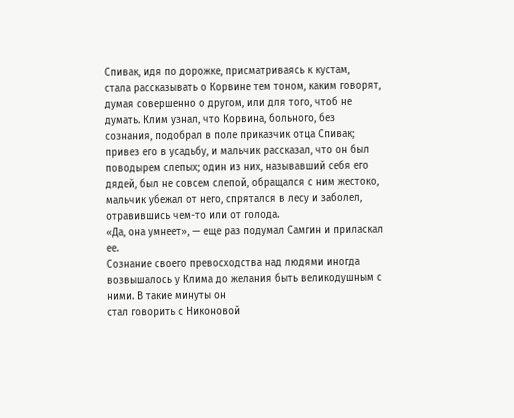Спивак, идя по дорожке, присматриваясь к кустам,
стала рассказывать о Корвине тем тоном, каким говорят, думая совершенно о другом, или для того, чтоб не думать. Клим узнал, что Корвина, больного, без
сознания, подобрал в поле приказчик отца Спивак; привез его в усадьбу, и мальчик рассказал, что он был поводырем слепых; один из них, называвший себя его дядей, был не совсем слепой, обращался с ним жестоко, мальчик убежал от него, спрятался в лесу и заболел, отравившись чем-то или от голода.
«Да, она умнеет», — еще раз подумал Самгин и приласкал ее.
Сознание своего превосходства над людями иногда возвышалось у Клима до желания быть великодушным с ними. В такие минуты он
стал говорить с Никоновой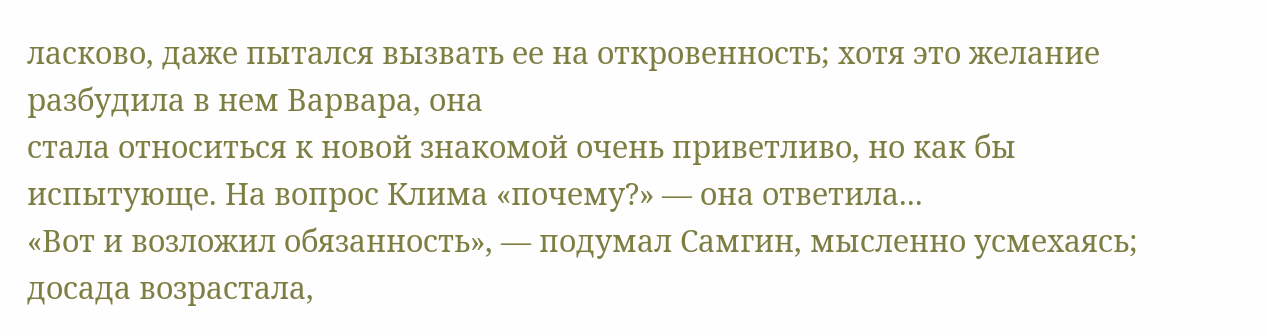ласково, даже пытался вызвать ее на откровенность; хотя это желание разбудила в нем Варвара, она
стала относиться к новой знакомой очень приветливо, но как бы испытующе. На вопрос Клима «почему?» — она ответила...
«Вот и возложил обязанность», — подумал Самгин, мысленно усмехаясь; досада возрастала,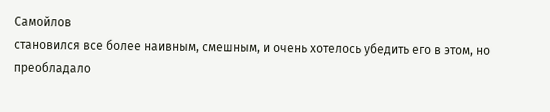Самойлов
становился все более наивным, смешным, и очень хотелось убедить его в этом, но преобладало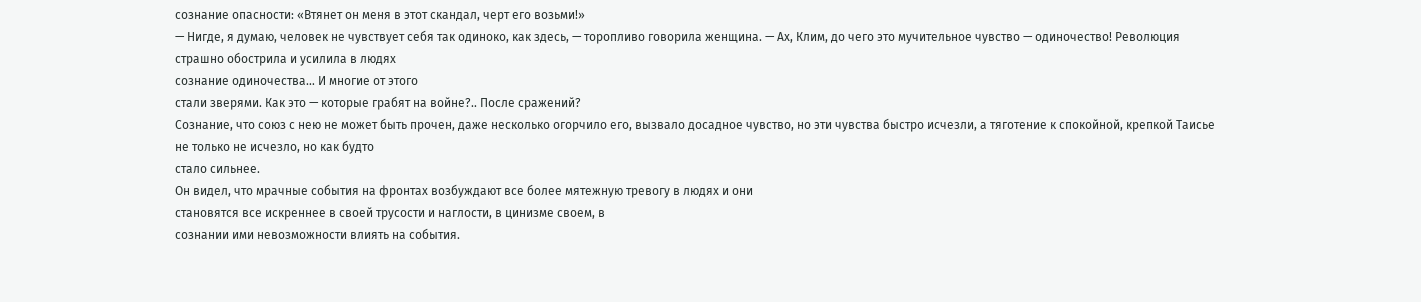сознание опасности: «Втянет он меня в этот скандал, черт его возьми!»
— Нигде, я думаю, человек не чувствует себя так одиноко, как здесь, — торопливо говорила женщина. — Ах, Клим, до чего это мучительное чувство — одиночество! Революция страшно обострила и усилила в людях
сознание одиночества… И многие от этого
стали зверями. Как это — которые грабят на войне?.. После сражений?
Сознание, что союз с нею не может быть прочен, даже несколько огорчило его, вызвало досадное чувство, но эти чувства быстро исчезли, а тяготение к спокойной, крепкой Таисье не только не исчезло, но как будто
стало сильнее.
Он видел, что мрачные события на фронтах возбуждают все более мятежную тревогу в людях и они
становятся все искреннее в своей трусости и наглости, в цинизме своем, в
сознании ими невозможности влиять на события.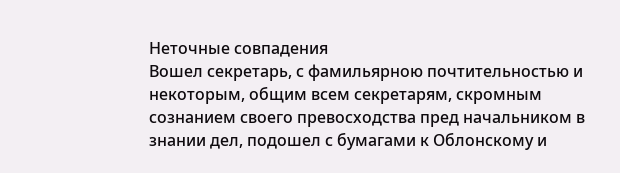Неточные совпадения
Вошел секретарь, с фамильярною почтительностью и некоторым, общим всем секретарям, скромным
сознанием своего превосходства пред начальником в знании дел, подошел с бумагами к Облонскому и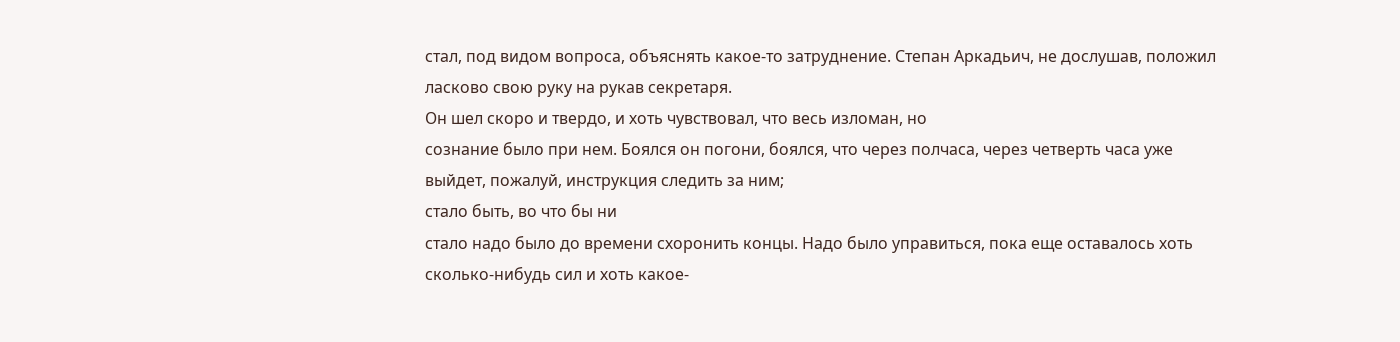стал, под видом вопроса, объяснять какое-то затруднение. Степан Аркадьич, не дослушав, положил ласково свою руку на рукав секретаря.
Он шел скоро и твердо, и хоть чувствовал, что весь изломан, но
сознание было при нем. Боялся он погони, боялся, что через полчаса, через четверть часа уже выйдет, пожалуй, инструкция следить за ним;
стало быть, во что бы ни
стало надо было до времени схоронить концы. Надо было управиться, пока еще оставалось хоть сколько-нибудь сил и хоть какое-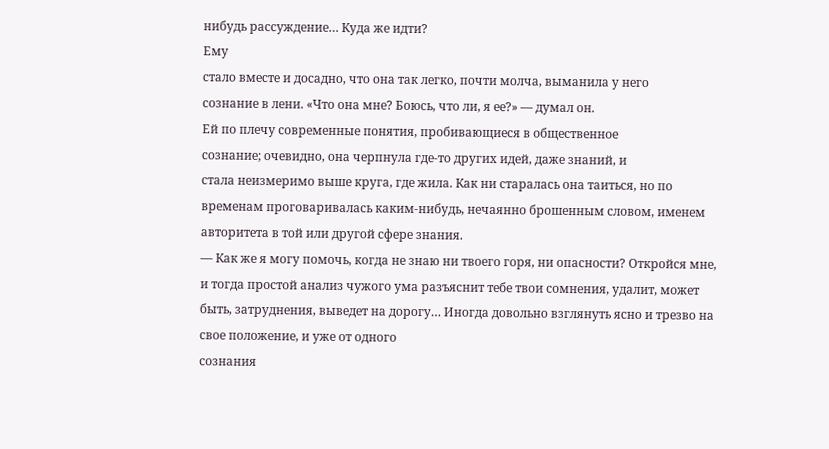нибудь рассуждение… Куда же идти?
Ему
стало вместе и досадно, что она так легко, почти молча, выманила у него
сознание в лени. «Что она мне? Боюсь, что ли, я ее?» — думал он.
Ей по плечу современные понятия, пробивающиеся в общественное
сознание; очевидно, она черпнула где-то других идей, даже знаний, и
стала неизмеримо выше круга, где жила. Как ни старалась она таиться, но по временам проговаривалась каким-нибудь, нечаянно брошенным словом, именем авторитета в той или другой сфере знания.
— Как же я могу помочь, когда не знаю ни твоего горя, ни опасности? Откройся мне, и тогда простой анализ чужого ума разъяснит тебе твои сомнения, удалит, может быть, затруднения, выведет на дорогу… Иногда довольно взглянуть ясно и трезво на свое положение, и уже от одного
сознания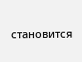становится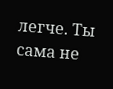легче. Ты сама не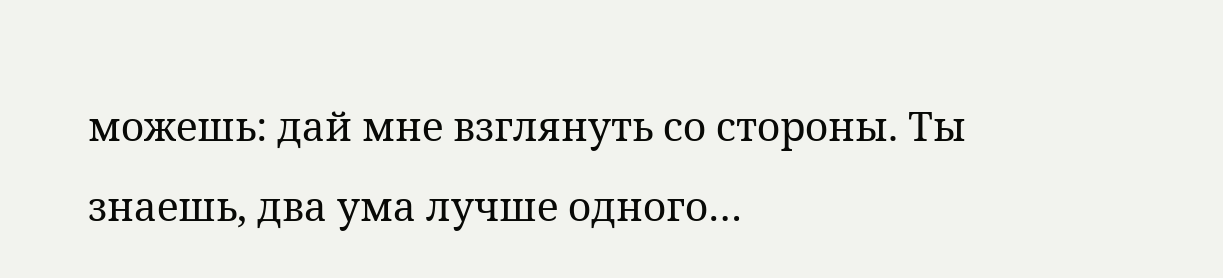можешь: дай мне взглянуть со стороны. Ты знаешь, два ума лучше одного…